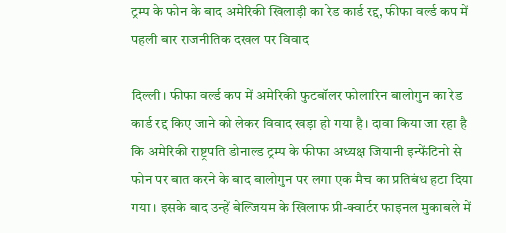ट्रम्प के फोन के बाद अमेरिकी खिलाड़ी का रेड कार्ड रद्द, फीफा वर्ल्ड कप में पहली बार राजनीतिक दखल पर विवाद

दिल्ली। फीफा वर्ल्ड कप में अमेरिकी फुटबॉलर फोलारिन बालोगुन का रेड कार्ड रद्द किए जाने को लेकर विवाद खड़ा हो गया है। दावा किया जा रहा है कि अमेरिकी राष्ट्रपति डोनाल्ड ट्रम्प के फीफा अध्यक्ष जियानी इन्फेंटिनो से फोन पर बात करने के बाद बालोगुन पर लगा एक मैच का प्रतिबंध हटा दिया गया। इसके बाद उन्हें बेल्जियम के खिलाफ प्री-क्वार्टर फाइनल मुकाबले में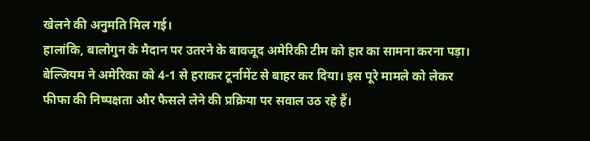खेलने की अनुमति मिल गई।
हालांकि, बालोगुन के मैदान पर उतरने के बावजूद अमेरिकी टीम को हार का सामना करना पड़ा। बेल्जियम ने अमेरिका को 4-1 से हराकर टूर्नामेंट से बाहर कर दिया। इस पूरे मामले को लेकर फीफा की निष्पक्षता और फैसले लेने की प्रक्रिया पर सवाल उठ रहे हैं।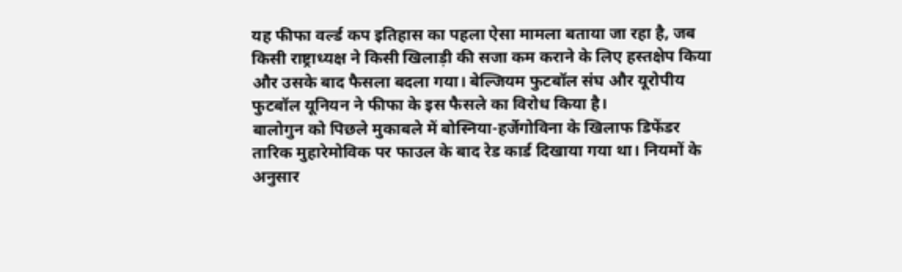यह फीफा वर्ल्ड कप इतिहास का पहला ऐसा मामला बताया जा रहा है, जब किसी राष्ट्राध्यक्ष ने किसी खिलाड़ी की सजा कम कराने के लिए हस्तक्षेप किया और उसके बाद फैसला बदला गया। बेल्जियम फुटबॉल संघ और यूरोपीय फुटबॉल यूनियन ने फीफा के इस फैसले का विरोध किया है।
बालोगुन को पिछले मुकाबले में बोस्निया-हर्जेगोविना के खिलाफ डिफेंडर तारिक मुहारेमोविक पर फाउल के बाद रेड कार्ड दिखाया गया था। नियमों के अनुसार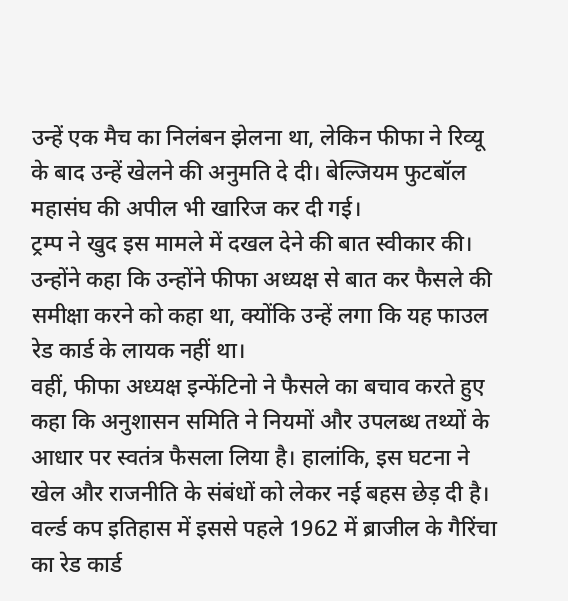उन्हें एक मैच का निलंबन झेलना था, लेकिन फीफा ने रिव्यू के बाद उन्हें खेलने की अनुमति दे दी। बेल्जियम फुटबॉल महासंघ की अपील भी खारिज कर दी गई।
ट्रम्प ने खुद इस मामले में दखल देने की बात स्वीकार की। उन्होंने कहा कि उन्होंने फीफा अध्यक्ष से बात कर फैसले की समीक्षा करने को कहा था, क्योंकि उन्हें लगा कि यह फाउल रेड कार्ड के लायक नहीं था।
वहीं, फीफा अध्यक्ष इन्फेंटिनो ने फैसले का बचाव करते हुए कहा कि अनुशासन समिति ने नियमों और उपलब्ध तथ्यों के आधार पर स्वतंत्र फैसला लिया है। हालांकि, इस घटना ने खेल और राजनीति के संबंधों को लेकर नई बहस छेड़ दी है।
वर्ल्ड कप इतिहास में इससे पहले 1962 में ब्राजील के गैरिंचा का रेड कार्ड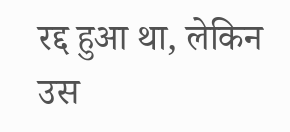रद्द हुआ था, लेकिन उस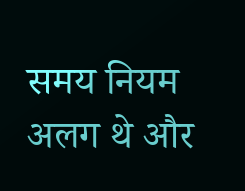समय नियम अलग थे और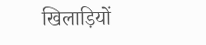खिलाड़ियों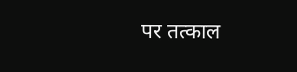पर तत्काल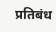प्रतिबंध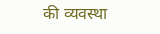की व्यवस्था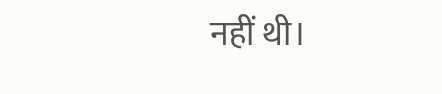नहीं थी।